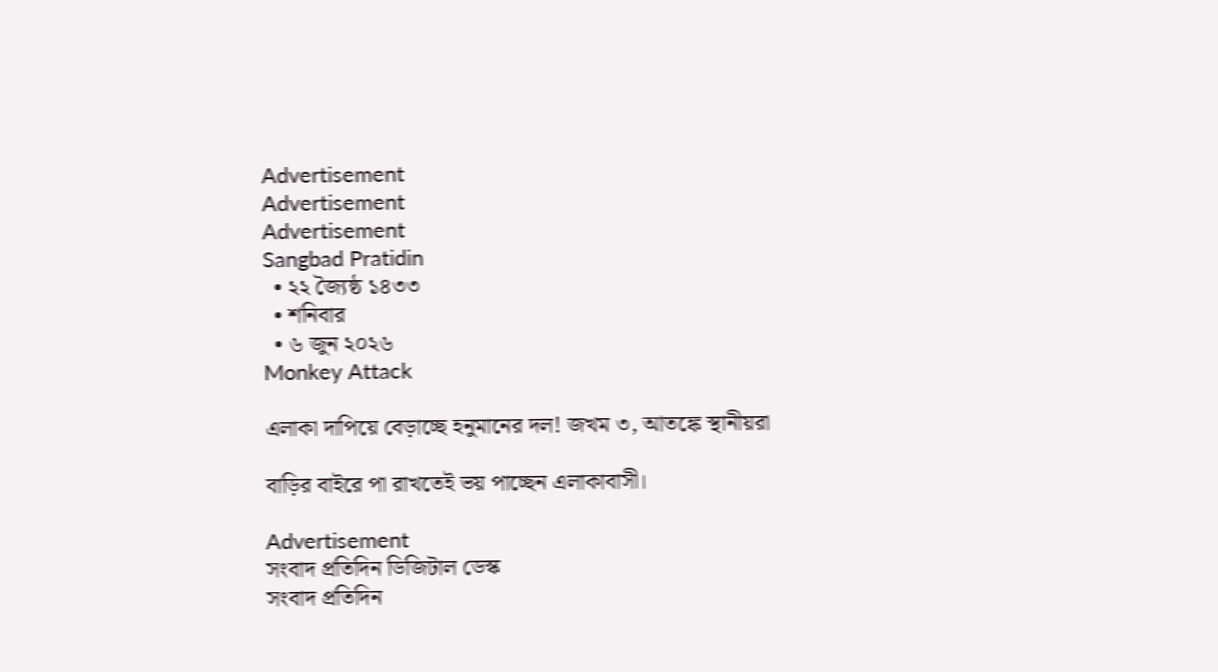Advertisement
Advertisement
Advertisement
Sangbad Pratidin
  • ২২ জ্যৈষ্ঠ ১৪৩৩
  • শনিবার
  • ৬ জুন ২০২৬
Monkey Attack

এলাকা দাপিয়ে বেড়াচ্ছে হনুমানের দল! জখম ৩, আতঙ্কে স্থানীয়রা

বাড়ির বাইরে পা রাখতেই ভয় পাচ্ছেন এলাকাবাসী।

Advertisement
সংবাদ প্রতিদিন ডিজিটাল ডেস্ক
সংবাদ প্রতিদিন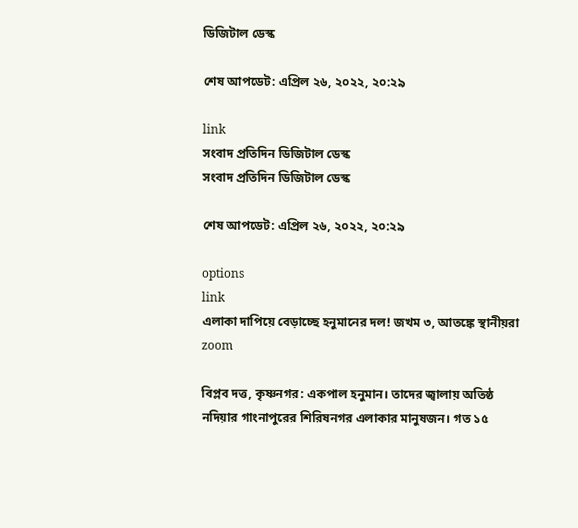ডিজিটাল ডেস্ক

শেষ আপডেট: এপ্রিল ২৬, ২০২২, ২০:২৯

link
সংবাদ প্রতিদিন ডিজিটাল ডেস্ক
সংবাদ প্রতিদিন ডিজিটাল ডেস্ক

শেষ আপডেট: এপ্রিল ২৬, ২০২২, ২০:২৯

options
link
এলাকা দাপিয়ে বেড়াচ্ছে হনুমানের দল! জখম ৩, আতঙ্কে স্থানীয়রা zoom

বিপ্লব দত্ত, কৃষ্ণনগর: একপাল হনুমান। তাদের জ্বালায় অতিষ্ঠ নদিয়ার গাংনাপুরের শিরিষনগর এলাকার মানুষজন। গত ১৫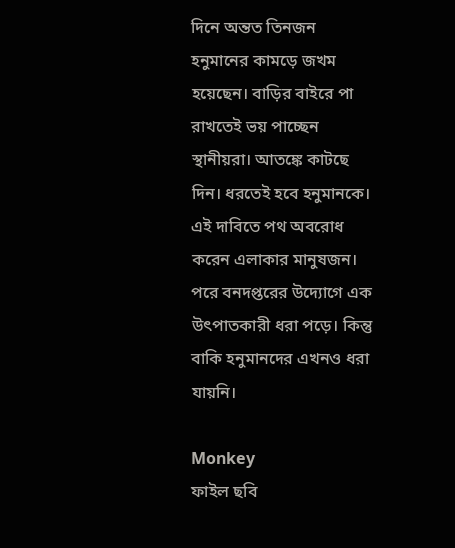দিনে অন্তত তিনজন হনুমানের কামড়ে জখম হয়েছেন। বাড়ির বাইরে পা রাখতেই ভয় পাচ্ছেন স্থানীয়রা। আতঙ্কে কাটছে দিন। ধরতেই হবে হনুমানকে। এই দাবিতে পথ অবরোধ করেন এলাকার মানুষজন। পরে বনদপ্তরের উদ্যোগে এক উৎপাতকারী ধরা পড়ে। কিন্তু বাকি হনুমানদের এখনও ধরা যায়নি।

Monkey
ফাইল ছবি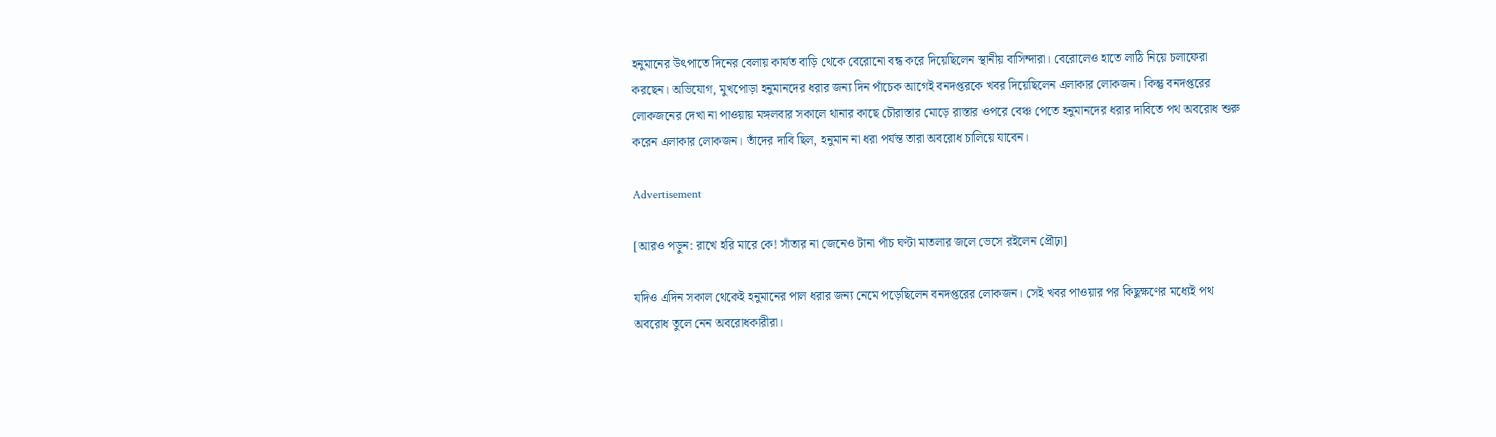হনুমানের উৎপাতে দিনের বেলায় কার্যত বাড়ি থেকে বেরোনো বন্ধ করে দিয়েছিলেন স্থানীয় বাসিন্দারা। বেরোলেও হাতে লাঠি নিয়ে চলাফেরা করছেন। অভিযোগ, মুখপোড়া হনুমানদের ধরার জন্য দিন পাঁচেক আগেই বনদপ্তরকে খবর দিয়েছিলেন এলাকার লোকজন। কিন্তু বনদপ্তরের লোকজনের দেখা না পাওয়ায় মঙ্গলবার সকালে থানার কাছে চৌরাস্তার মোড়ে রাস্তার ওপরে বেঞ্চ পেতে হনুমানদের ধরার দাবিতে পথ অবরোধ শুরু করেন এলাকার লোকজন। তাঁদের দাবি ছিল, হনুমান না ধরা পর্যন্ত তারা অবরোধ চালিয়ে যাবেন।

Advertisement

[আরও পড়ুন: রাখে হরি মারে কে! সাঁতার না জেনেও টানা পাঁচ ঘণ্টা মাতলার জলে ভেসে রইলেন প্রৌঢ়া]

যদিও এদিন সকাল থেকেই হনুমানের পাল ধরার জন্য নেমে পড়েছিলেন বনদপ্তরের লোকজন। সেই খবর পাওয়ার পর কিছুক্ষণের মধ্যেই পথ অবরোধ তুলে নেন অবরোধকারীরা।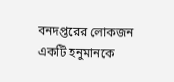বনদপ্তরের লোকজন একটি হনুমানকে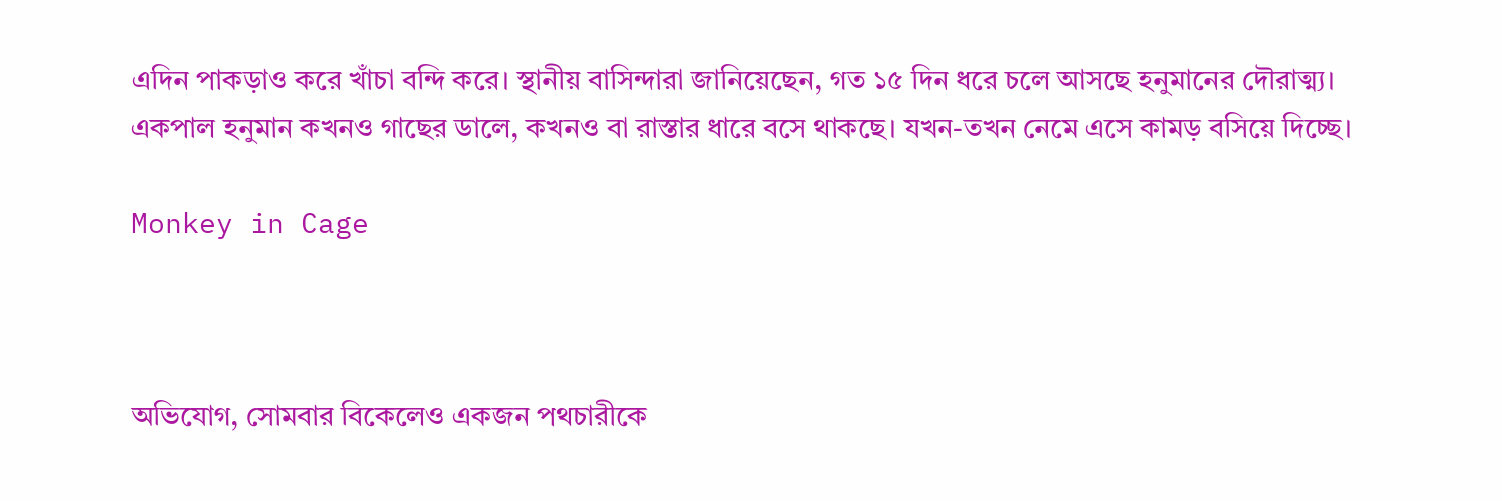এদিন পাকড়াও করে খাঁচা বন্দি করে। স্থানীয় বাসিন্দারা জানিয়েছেন, গত ১৫ দিন ধরে চলে আসছে হনুমানের দৌরাত্ম্য। একপাল হনুমান কখনও গাছের ডালে, কখনও বা রাস্তার ধারে বসে থাকছে। যখন-তখন নেমে এসে কামড় বসিয়ে দিচ্ছে।

Monkey in Cage



অভিযোগ, সোমবার বিকেলেও একজন পথচারীকে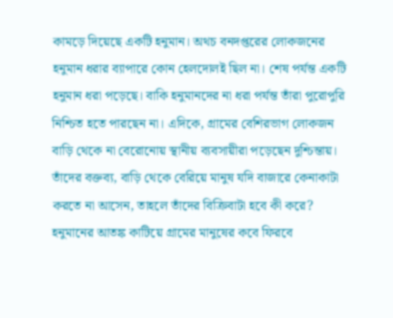কামড়ে দিয়েছে একটি হনুমান। অথচ বনদপ্তরের লোকজনের হনুমান ধরার ব্যাপারে কোন হেলদোলই ছিল না। শেষ পর্যন্ত একটি হনুমান ধরা পড়েছে। বাকি হনুমানদের না ধরা পর্যন্ত তাঁরা পুরোপুরি নিশ্চিত হতে পারছেন না। এদিকে, গ্রামের বেশিরভাগ লোকজন বাড়ি থেকে না বেরোনোয় স্থানীয় ব্যবসায়ীরা পড়েছেন দুশ্চিন্তায়। তাঁদের বক্তব্য, বাড়ি থেকে বেরিয়ে মানুষ যদি বাজারে কেনাকাটা করতে না আসেন, তাহলে তাঁদের বিক্রিবাটা হবে কী করে? হনুমানের আতঙ্ক কাটিয়ে গ্রামের মানুষের কবে ফিরবে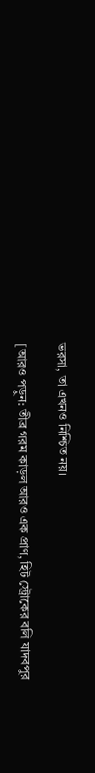ভরসা, তা এখনও নিশ্চিত নয়।

[আরও পড়ুন: তীব্র গরম কাড়ল আরও এক প্রাণ, হিট স্ট্রোকের বলি যাদবপুর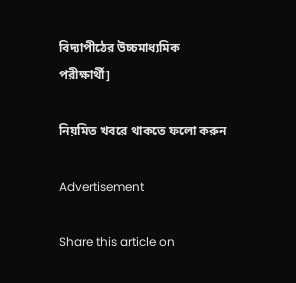বিদ্যাপীঠের উচ্চমাধ্যমিক পরীক্ষার্থী]

নিয়মিত খবরে থাকতে ফলো করুন

Advertisement

Share this article on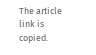The article link is copied.